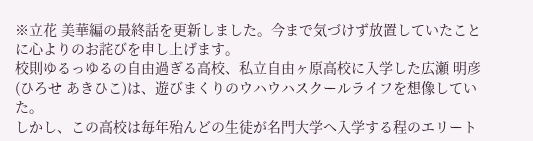※立花 美華編の最終話を更新しました。今まで気づけず放置していたことに心よりのお詫びを申し上げます。
校則ゆるっゆるの自由過ぎる高校、私立自由ヶ原高校に入学した広瀬 明彦(ひろせ あきひこ)は、遊びまくりのウハウハスクールライフを想像していた。
しかし、この高校は毎年殆んどの生徒が名門大学へ入学する程のエリート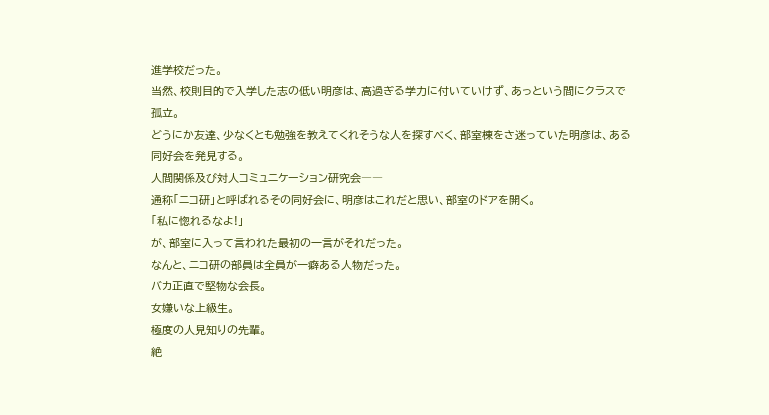進学校だった。
当然、校則目的で入学した志の低い明彦は、高過ぎる学力に付いていけず、あっという間にクラスで孤立。
どうにか友達、少なくとも勉強を教えてくれそうな人を探すべく、部室棟をさ迷っていた明彦は、ある同好会を発見する。
人間関係及び対人コミュニケーション研究会――
通称「ニコ研」と呼ばれるその同好会に、明彦はこれだと思い、部室のドアを開く。
「私に惚れるなよ!」
が、部室に入って言われた最初の一言がそれだった。
なんと、ニコ研の部員は全員が一癖ある人物だった。
バカ正直で堅物な会長。
女嫌いな上級生。
極度の人見知りの先輩。
絶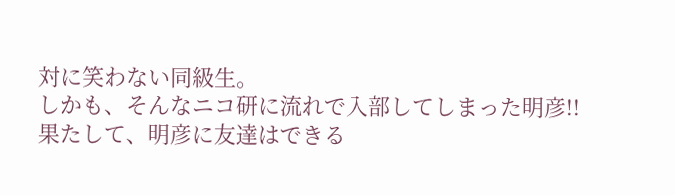対に笑わない同級生。
しかも、そんなニコ研に流れで入部してしまった明彦!!
果たして、明彦に友達はできる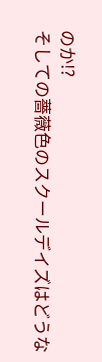のか!?
そしての薔薇色のスクールデイズはどうな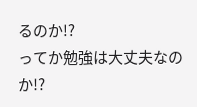るのか!?
ってか勉強は大丈夫なのか!?